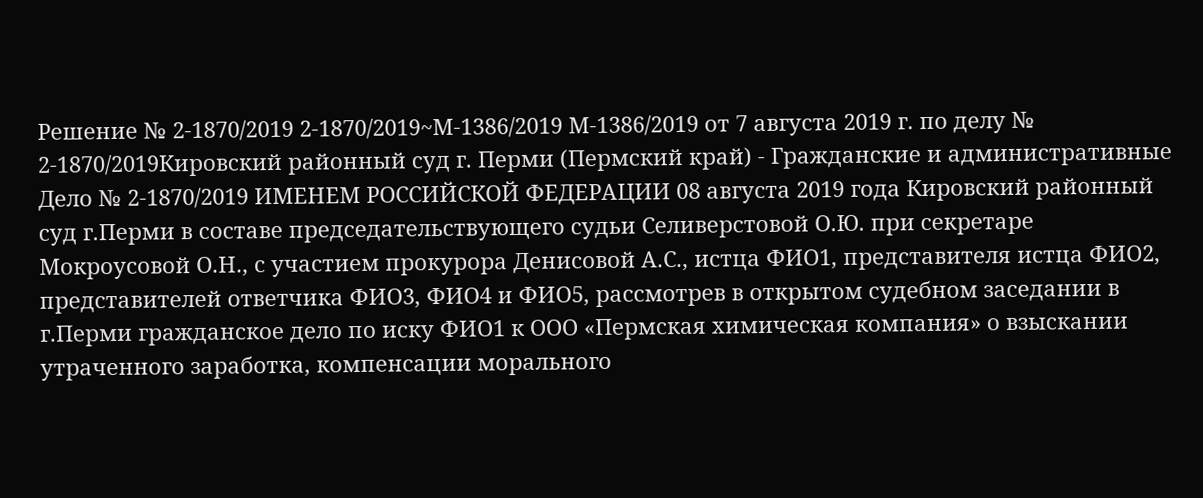Решение № 2-1870/2019 2-1870/2019~М-1386/2019 М-1386/2019 от 7 августа 2019 г. по делу № 2-1870/2019Кировский районный суд г. Перми (Пермский край) - Гражданские и административные Дело № 2-1870/2019 ИМЕНЕМ РОССИЙСКОЙ ФЕДЕРАЦИИ 08 августа 2019 года Кировский районный суд г.Перми в составе председательствующего судьи Селиверстовой О.Ю. при секретаре Мокроусовой О.Н., с участием прокурора Денисовой А.С., истца ФИО1, представителя истца ФИО2, представителей ответчика ФИО3, ФИО4 и ФИО5, рассмотрев в открытом судебном заседании в г.Перми гражданское дело по иску ФИО1 к ООО «Пермская химическая компания» о взыскании утраченного заработка, компенсации морального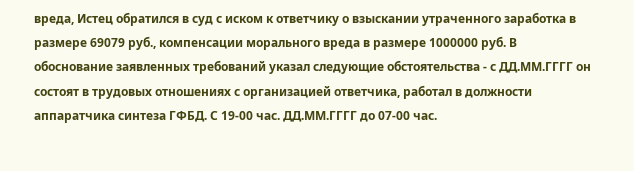вреда, Истец обратился в суд с иском к ответчику о взыскании утраченного заработка в размере 69079 руб., компенсации морального вреда в размере 1000000 руб. В обоснование заявленных требований указал следующие обстоятельства - с ДД.ММ.ГГГГ он состоят в трудовых отношениях с организацией ответчика, работал в должности аппаратчика синтеза ГФБД. С 19-00 час. ДД.ММ.ГГГГ до 07-00 час.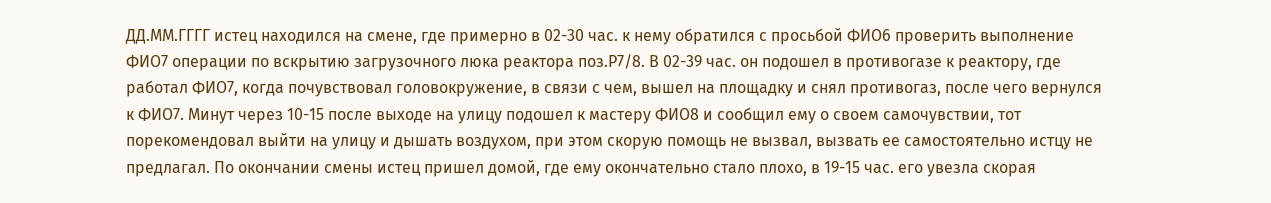ДД.ММ.ГГГГ истец находился на смене, где примерно в 02-30 час. к нему обратился с просьбой ФИО6 проверить выполнение ФИО7 операции по вскрытию загрузочного люка реактора поз.Р7/8. В 02-39 час. он подошел в противогазе к реактору, где работал ФИО7, когда почувствовал головокружение, в связи с чем, вышел на площадку и снял противогаз, после чего вернулся к ФИО7. Минут через 10-15 после выходе на улицу подошел к мастеру ФИО8 и сообщил ему о своем самочувствии, тот порекомендовал выйти на улицу и дышать воздухом, при этом скорую помощь не вызвал, вызвать ее самостоятельно истцу не предлагал. По окончании смены истец пришел домой, где ему окончательно стало плохо, в 19-15 час. его увезла скорая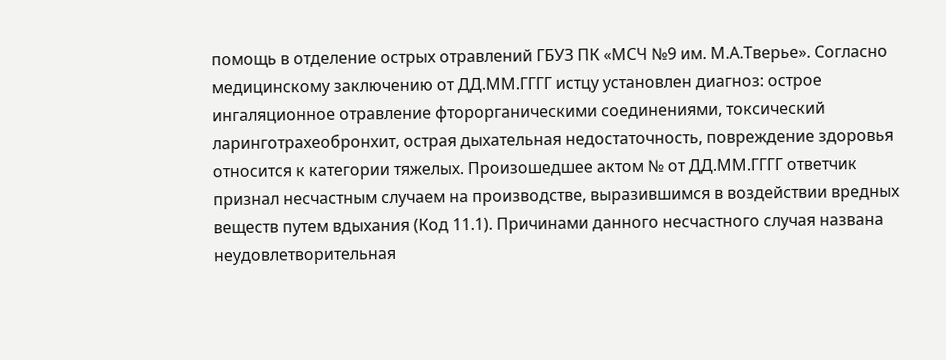помощь в отделение острых отравлений ГБУЗ ПК «МСЧ №9 им. М.А.Тверье». Согласно медицинскому заключению от ДД.ММ.ГГГГ истцу установлен диагноз: острое ингаляционное отравление фторорганическими соединениями, токсический ларинготрахеобронхит, острая дыхательная недостаточность, повреждение здоровья относится к категории тяжелых. Произошедшее актом № от ДД.ММ.ГГГГ ответчик признал несчастным случаем на производстве, выразившимся в воздействии вредных веществ путем вдыхания (Код 11.1). Причинами данного несчастного случая названа неудовлетворительная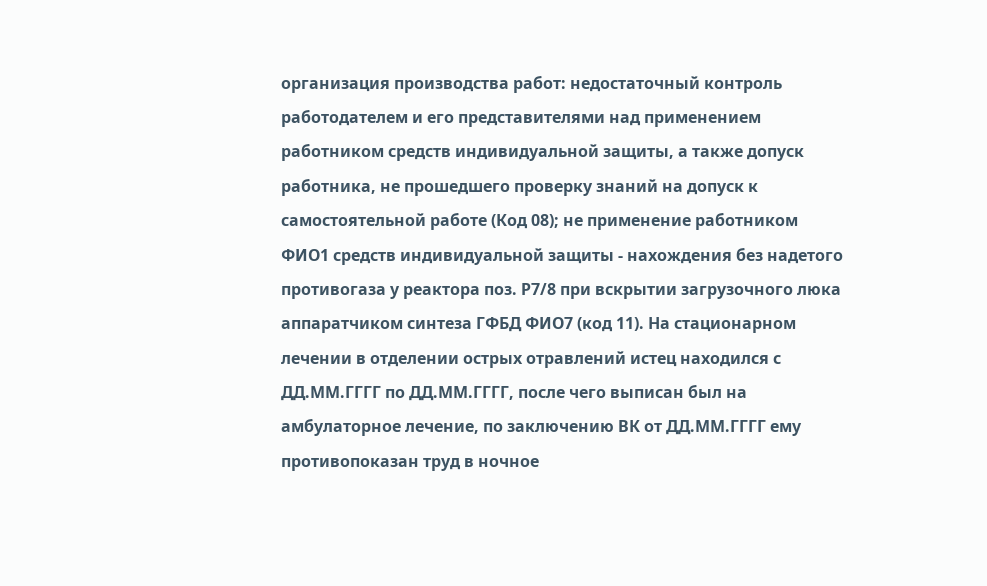организация производства работ: недостаточный контроль работодателем и его представителями над применением работником средств индивидуальной защиты, а также допуск работника, не прошедшего проверку знаний на допуск к самостоятельной работе (Код 08); не применение работником ФИО1 средств индивидуальной защиты - нахождения без надетого противогаза у реактора поз. Р7/8 при вскрытии загрузочного люка аппаратчиком синтеза ГФБД ФИО7 (код 11). На стационарном лечении в отделении острых отравлений истец находился с ДД.ММ.ГГГГ по ДД.ММ.ГГГГ, после чего выписан был на амбулаторное лечение, по заключению ВК от ДД.ММ.ГГГГ ему противопоказан труд в ночное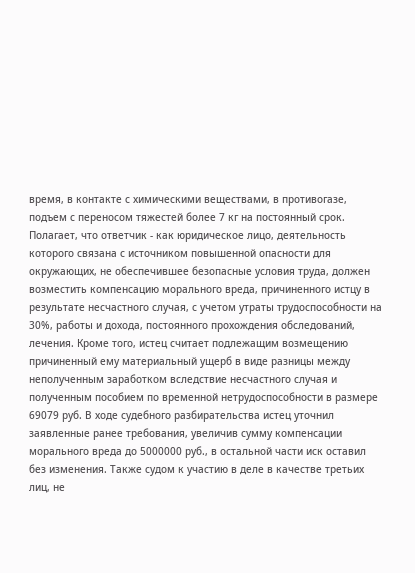время, в контакте с химическими веществами, в противогазе, подъем с переносом тяжестей более 7 кг на постоянный срок. Полагает, что ответчик - как юридическое лицо, деятельность которого связана с источником повышенной опасности для окружающих, не обеспечившее безопасные условия труда, должен возместить компенсацию морального вреда, причиненного истцу в результате несчастного случая, с учетом утраты трудоспособности на 30%, работы и дохода, постоянного прохождения обследований, лечения. Кроме того, истец считает подлежащим возмещению причиненный ему материальный ущерб в виде разницы между неполученным заработком вследствие несчастного случая и полученным пособием по временной нетрудоспособности в размере 69079 руб. В ходе судебного разбирательства истец уточнил заявленные ранее требования, увеличив сумму компенсации морального вреда до 5000000 руб., в остальной части иск оставил без изменения. Также судом к участию в деле в качестве третьих лиц, не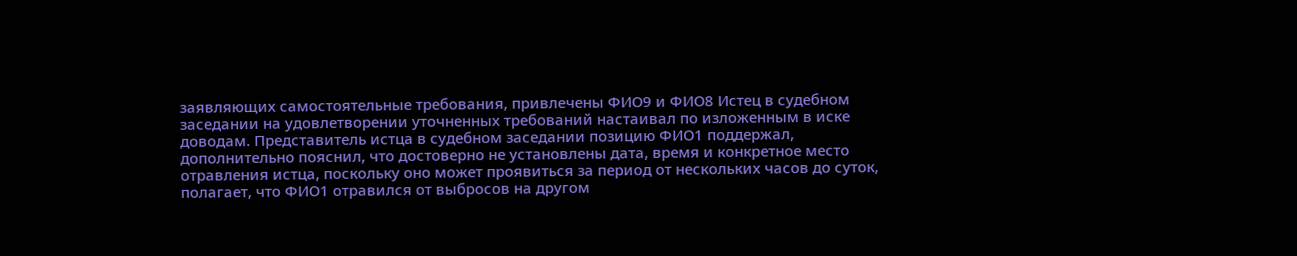заявляющих самостоятельные требования, привлечены ФИО9 и ФИО8 Истец в судебном заседании на удовлетворении уточненных требований настаивал по изложенным в иске доводам. Представитель истца в судебном заседании позицию ФИО1 поддержал, дополнительно пояснил, что достоверно не установлены дата, время и конкретное место отравления истца, поскольку оно может проявиться за период от нескольких часов до суток, полагает, что ФИО1 отравился от выбросов на другом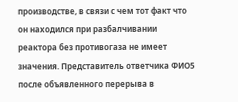производстве, в связи с чем тот факт что он находился при разбалчивании реактора без противогаза не имеет значения. Представитель ответчика ФИО5 после объявленного перерыва в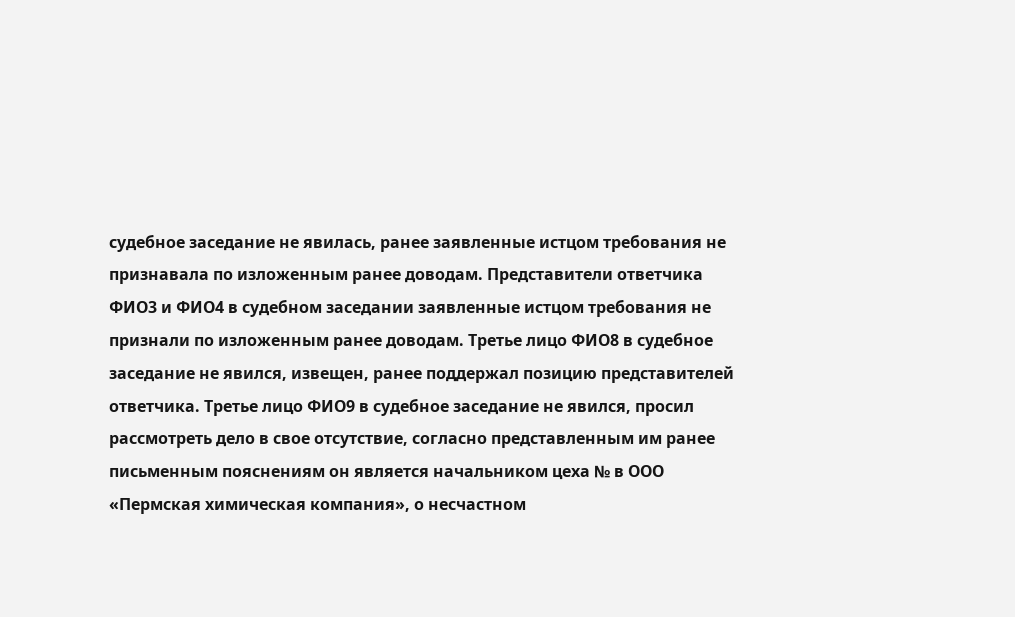судебное заседание не явилась, ранее заявленные истцом требования не признавала по изложенным ранее доводам. Представители ответчика ФИО3 и ФИО4 в судебном заседании заявленные истцом требования не признали по изложенным ранее доводам. Третье лицо ФИО8 в судебное заседание не явился, извещен, ранее поддержал позицию представителей ответчика. Третье лицо ФИО9 в судебное заседание не явился, просил рассмотреть дело в свое отсутствие, согласно представленным им ранее письменным пояснениям он является начальником цеха № в ООО «Пермская химическая компания», о несчастном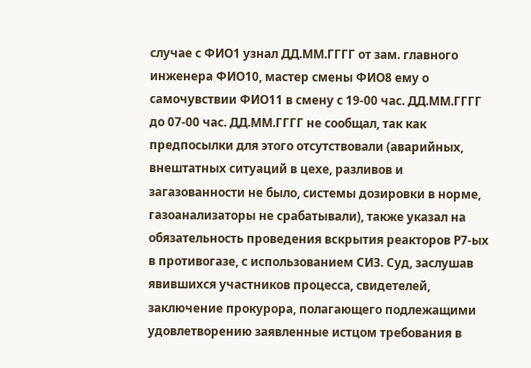случае с ФИО1 узнал ДД.ММ.ГГГГ от зам. главного инженера ФИО10, мастер смены ФИО8 ему о самочувствии ФИО11 в смену с 19-00 час. ДД.ММ.ГГГГ до 07-00 час. ДД.ММ.ГГГГ не сообщал, так как предпосылки для этого отсутствовали (аварийных, внештатных ситуаций в цехе, разливов и загазованности не было, системы дозировки в норме, газоанализаторы не срабатывали), также указал на обязательность проведения вскрытия реакторов Р7-ых в противогазе, с использованием СИЗ. Суд, заслушав явившихся участников процесса, свидетелей, заключение прокурора, полагающего подлежащими удовлетворению заявленные истцом требования в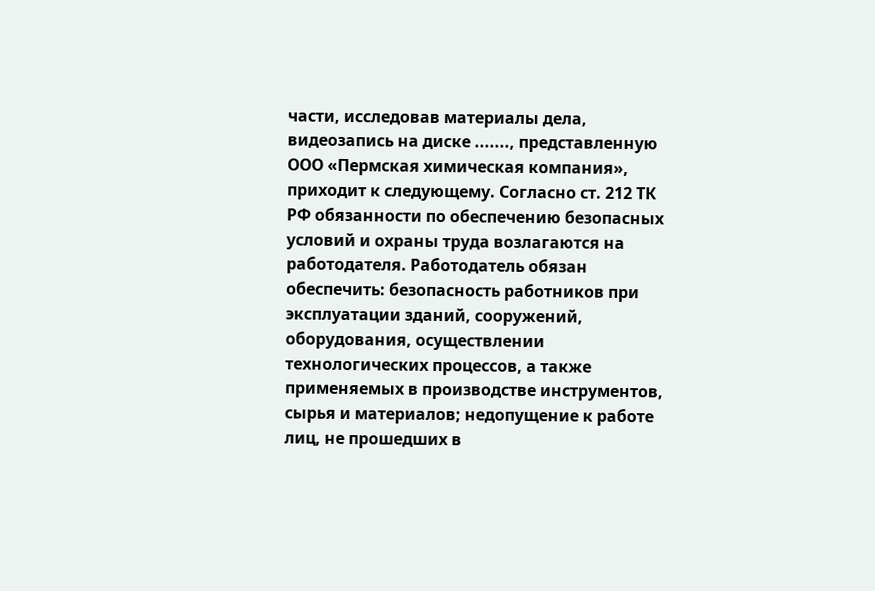части, исследовав материалы дела, видеозапись на диске ......., представленную ООО «Пермская химическая компания», приходит к следующему. Согласно ст. 212 ТК РФ обязанности по обеспечению безопасных условий и охраны труда возлагаются на работодателя. Работодатель обязан обеспечить: безопасность работников при эксплуатации зданий, сооружений, оборудования, осуществлении технологических процессов, а также применяемых в производстве инструментов, сырья и материалов; недопущение к работе лиц, не прошедших в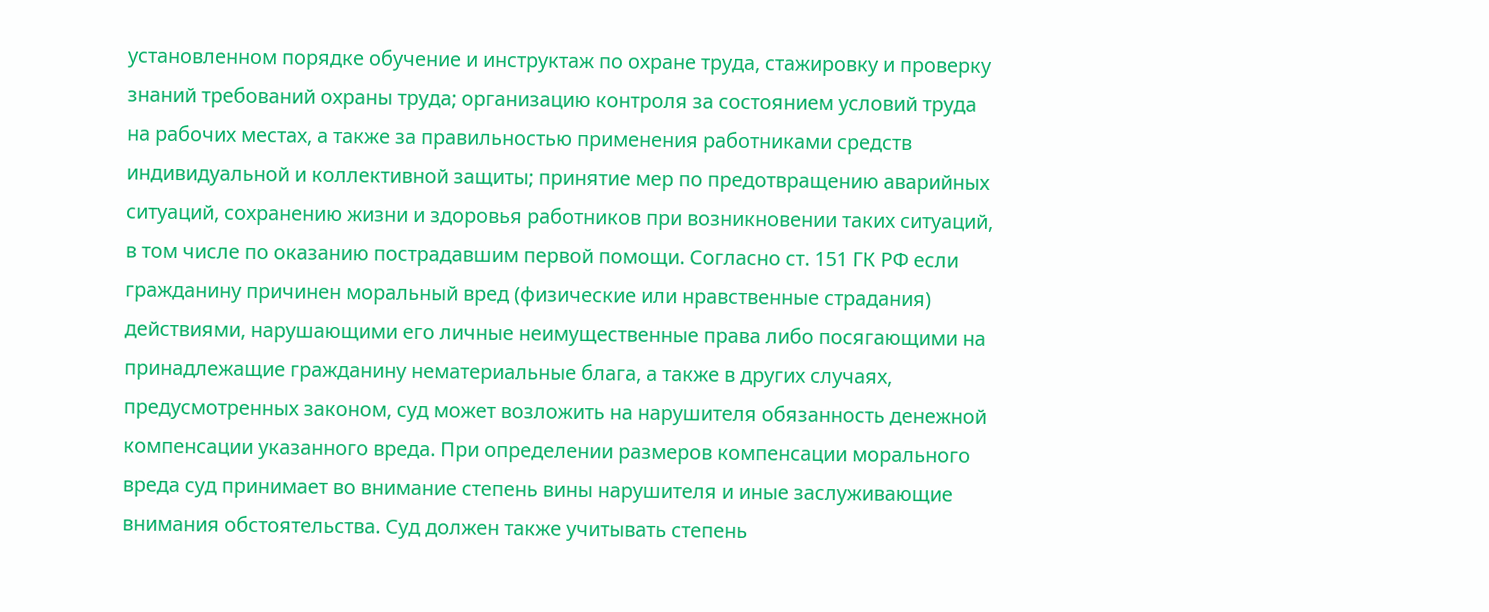установленном порядке обучение и инструктаж по охране труда, стажировку и проверку знаний требований охраны труда; организацию контроля за состоянием условий труда на рабочих местах, а также за правильностью применения работниками средств индивидуальной и коллективной защиты; принятие мер по предотвращению аварийных ситуаций, сохранению жизни и здоровья работников при возникновении таких ситуаций, в том числе по оказанию пострадавшим первой помощи. Согласно ст. 151 ГК РФ если гражданину причинен моральный вред (физические или нравственные страдания) действиями, нарушающими его личные неимущественные права либо посягающими на принадлежащие гражданину нематериальные блага, а также в других случаях, предусмотренных законом, суд может возложить на нарушителя обязанность денежной компенсации указанного вреда. При определении размеров компенсации морального вреда суд принимает во внимание степень вины нарушителя и иные заслуживающие внимания обстоятельства. Суд должен также учитывать степень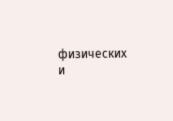физических и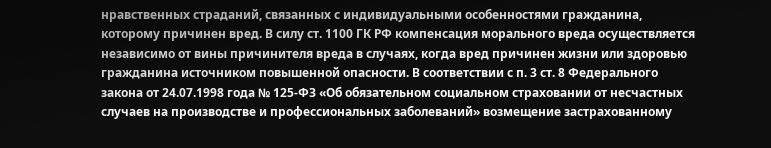нравственных страданий, связанных с индивидуальными особенностями гражданина, которому причинен вред. В силу ст. 1100 ГК РФ компенсация морального вреда осуществляется независимо от вины причинителя вреда в случаях, когда вред причинен жизни или здоровью гражданина источником повышенной опасности. В соответствии с п. 3 ст. 8 Федерального закона от 24.07.1998 года № 125-ФЗ «Об обязательном социальном страховании от несчастных случаев на производстве и профессиональных заболеваний» возмещение застрахованному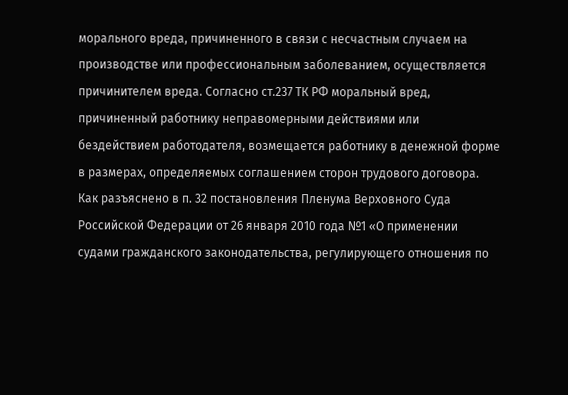морального вреда, причиненного в связи с несчастным случаем на производстве или профессиональным заболеванием, осуществляется причинителем вреда. Согласно ст.237 ТК РФ моральный вред, причиненный работнику неправомерными действиями или бездействием работодателя, возмещается работнику в денежной форме в размерах, определяемых соглашением сторон трудового договора. Как разъяснено в п. 32 постановления Пленума Верховного Суда Российской Федерации от 26 января 2010 года №1 «О применении судами гражданского законодательства, регулирующего отношения по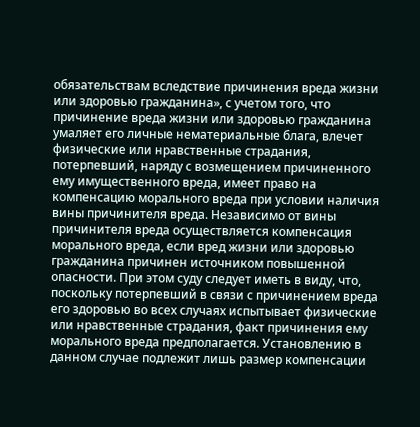обязательствам вследствие причинения вреда жизни или здоровью гражданина», с учетом того, что причинение вреда жизни или здоровью гражданина умаляет его личные нематериальные блага, влечет физические или нравственные страдания, потерпевший, наряду с возмещением причиненного ему имущественного вреда, имеет право на компенсацию морального вреда при условии наличия вины причинителя вреда. Независимо от вины причинителя вреда осуществляется компенсация морального вреда, если вред жизни или здоровью гражданина причинен источником повышенной опасности. При этом суду следует иметь в виду, что, поскольку потерпевший в связи с причинением вреда его здоровью во всех случаях испытывает физические или нравственные страдания, факт причинения ему морального вреда предполагается. Установлению в данном случае подлежит лишь размер компенсации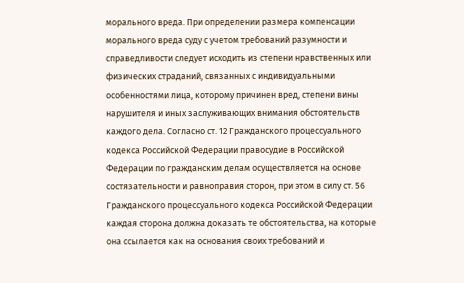морального вреда. При определении размера компенсации морального вреда суду с учетом требований разумности и справедливости следует исходить из степени нравственных или физических страданий, связанных с индивидуальными особенностями лица, которому причинен вред, степени вины нарушителя и иных заслуживающих внимания обстоятельств каждого дела. Согласно ст. 12 Гражданского процессуального кодекса Российской Федерации правосудие в Российской Федерации по гражданским делам осуществляется на основе состязательности и равноправия сторон, при этом в силу ст. 56 Гражданского процессуального кодекса Российской Федерации каждая сторона должна доказать те обстоятельства, на которые она ссылается как на основания своих требований и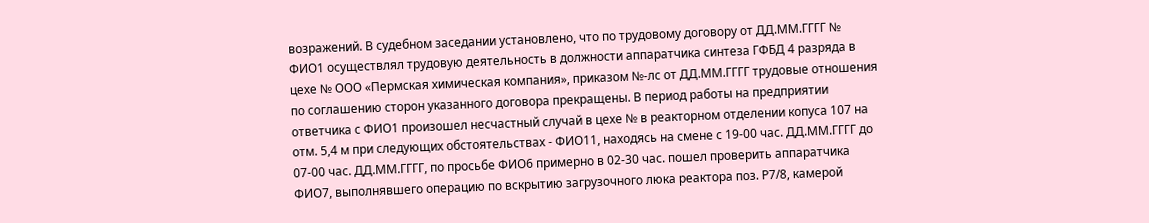возражений. В судебном заседании установлено, что по трудовому договору от ДД.ММ.ГГГГ № ФИО1 осуществлял трудовую деятельность в должности аппаратчика синтеза ГФБД 4 разряда в цехе № ООО «Пермская химическая компания», приказом №-лс от ДД.ММ.ГГГГ трудовые отношения по соглашению сторон указанного договора прекращены. В период работы на предприятии ответчика с ФИО1 произошел несчастный случай в цехе № в реакторном отделении копуса 107 на отм. 5,4 м при следующих обстоятельствах - ФИО11, находясь на смене с 19-00 час. ДД.ММ.ГГГГ до 07-00 час. ДД.ММ.ГГГГ, по просьбе ФИО6 примерно в 02-30 час. пошел проверить аппаратчика ФИО7, выполнявшего операцию по вскрытию загрузочного люка реактора поз. Р7/8, камерой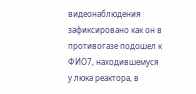видеонаблюдения зафиксировано как он в противогазе подошел к ФИО7, находившемуся у люка реактора, в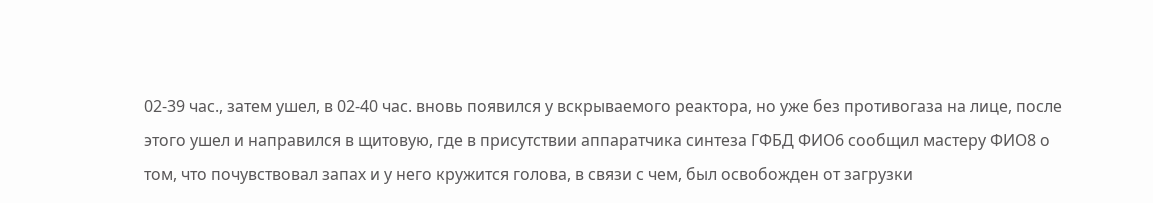02-39 час., затем ушел, в 02-40 час. вновь появился у вскрываемого реактора, но уже без противогаза на лице, после этого ушел и направился в щитовую, где в присутствии аппаратчика синтеза ГФБД ФИО6 сообщил мастеру ФИО8 о том, что почувствовал запах и у него кружится голова, в связи с чем, был освобожден от загрузки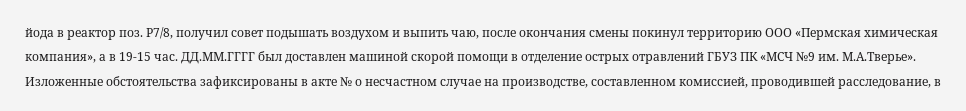йода в реактор поз. Р7/8, получил совет подышать воздухом и выпить чаю, после окончания смены покинул территорию ООО «Пермская химическая компания», а в 19-15 час. ДД.ММ.ГГГГ был доставлен машиной скорой помощи в отделение острых отравлений ГБУЗ ПК «МСЧ №9 им. М.А.Тверье». Изложенные обстоятельства зафиксированы в акте № о несчастном случае на производстве, составленном комиссией, проводившей расследование, в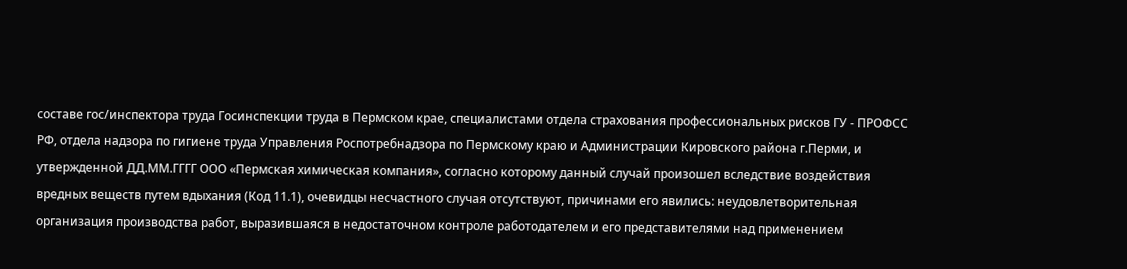составе гос/инспектора труда Госинспекции труда в Пермском крае, специалистами отдела страхования профессиональных рисков ГУ - ПРОФСС РФ, отдела надзора по гигиене труда Управления Роспотребнадзора по Пермскому краю и Администрации Кировского района г.Перми, и утвержденной ДД.ММ.ГГГГ ООО «Пермская химическая компания», согласно которому данный случай произошел вследствие воздействия вредных веществ путем вдыхания (Код 11.1), очевидцы несчастного случая отсутствуют, причинами его явились: неудовлетворительная организация производства работ, выразившаяся в недостаточном контроле работодателем и его представителями над применением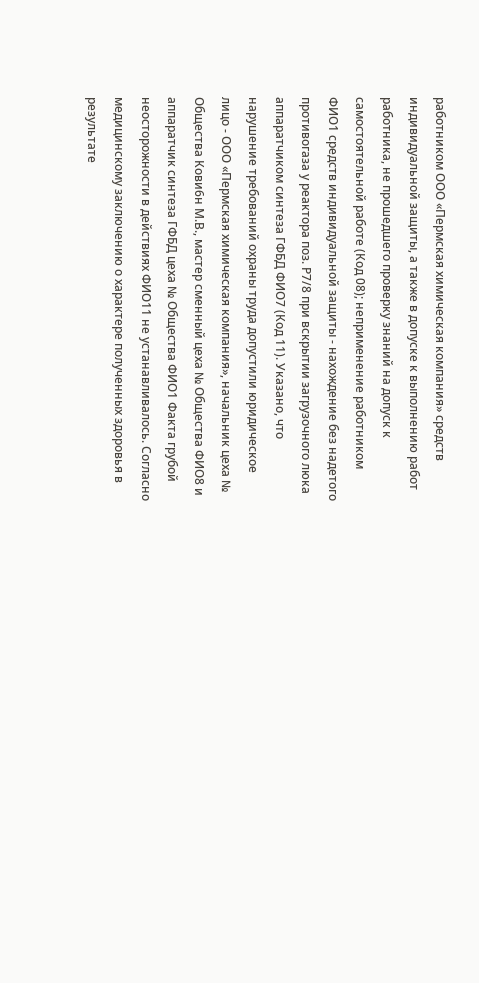работником ООО «Пермская химическая компания» средств индивидуальной защиты, а также в допуске к выполнению работ работника, не прошедшего проверку знаний на допуск к самостоятельной работе (Код 08); неприменение работником ФИО1 средств индивидуальной защиты - нахождение без надетого противогаза у реактора поз. Р7/8 при вскрытии загрузочного люка аппаратчиком синтеза ГФБД ФИО7 (Код 11). Указано, что нарушение требований охраны труда допустили юридическое лицо - ООО «Пермская химическая компания», начальник цеха № Общества Кови6н М.В., мастер сменный цеха № Общества ФИО8 и аппаратчик синтеза ГФБД цеха № Общества ФИО1 Факта грубой неосторожности в действиях ФИО11 не устанавливалось. Согласно медицинскому заключению о характере полученных здоровья в результате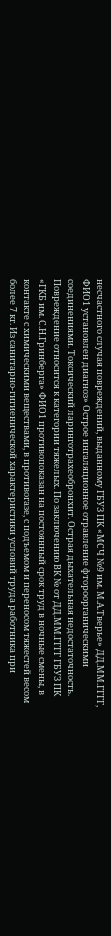несчастного случая повреждений, выданному ГБУЗ ПК «МСЧ №9 им. М.А.Тверье» ДД.ММ.ГГГГ, ФИО1 установлен диагноз» Острое ингаляционное отравление фтороорганическими соединениями. Токсический ларинготрахеобронхит. Острая дыхательная недостаточность. Повреждение относится к категории тяжелых. По заключению ВК № от ДД.ММ.ГГГГ ГБУЗ ПК «ГКБ им. С.Н.Гринберга» ФИО1 противопоказан на постоянный срок труд в ночные смены, в контакте с химическими веществами, в противогазе, с подъемом и переносом тяжестей весом более 7 кг. Из санитарно-гигиенической характеристики условий труда работника при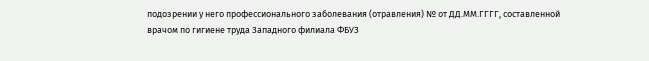подозрении у него профессионального заболевания (отравления) № от ДД.ММ.ГГГГ, составленной врачом по гигиене труда Западного филиала ФБУЗ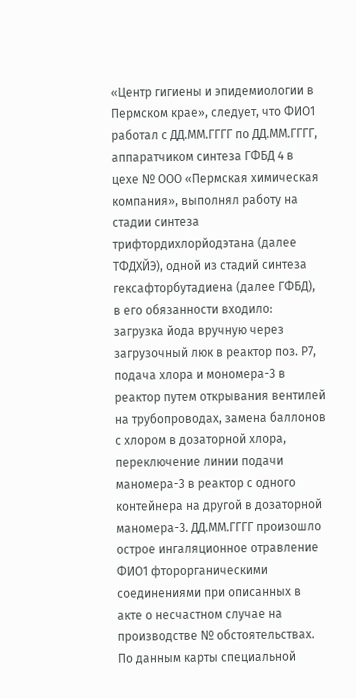«Центр гигиены и эпидемиологии в Пермском крае», следует, что ФИО1 работал с ДД.ММ.ГГГГ по ДД.ММ.ГГГГ, аппаратчиком синтеза ГФБД 4 в цехе № ООО «Пермская химическая компания», выполнял работу на стадии синтеза трифтордихлорйодэтана (далее ТФДХЙЭ), одной из стадий синтеза гексафторбутадиена (далее ГФБД), в его обязанности входило: загрузка йода вручную через загрузочный люк в реактор поз. Р7, подача хлора и мономера-3 в реактор путем открывания вентилей на трубопроводах, замена баллонов с хлором в дозаторной хлора, переключение линии подачи маномера-3 в реактор с одного контейнера на другой в дозаторной маномера-3. ДД.ММ.ГГГГ произошло острое ингаляционное отравление ФИО1 фторорганическими соединениями при описанных в акте о несчастном случае на производстве № обстоятельствах. По данным карты специальной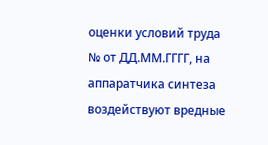оценки условий труда № от ДД.ММ.ГГГГ, на аппаратчика синтеза воздействуют вредные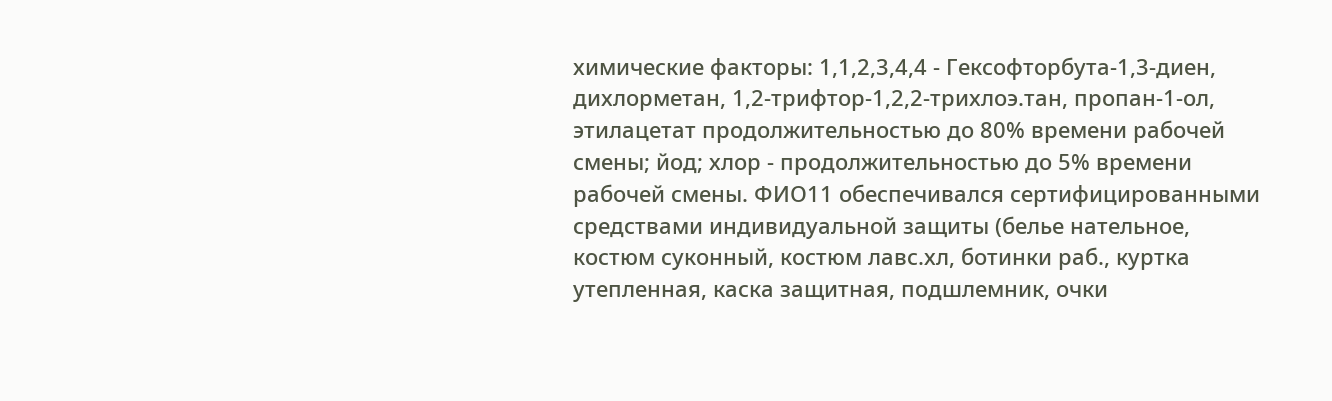химические факторы: 1,1,2,3,4,4 - Гексофторбута-1,3-диен, дихлорметан, 1,2-трифтор-1,2,2-трихлоэ.тан, пропан-1-ол, этилацетат продолжительностью до 80% времени рабочей смены; йод; хлор - продолжительностью до 5% времени рабочей смены. ФИО11 обеспечивался сертифицированными средствами индивидуальной защиты (белье нательное, костюм суконный, костюм лавс.хл, ботинки раб., куртка утепленная, каска защитная, подшлемник, очки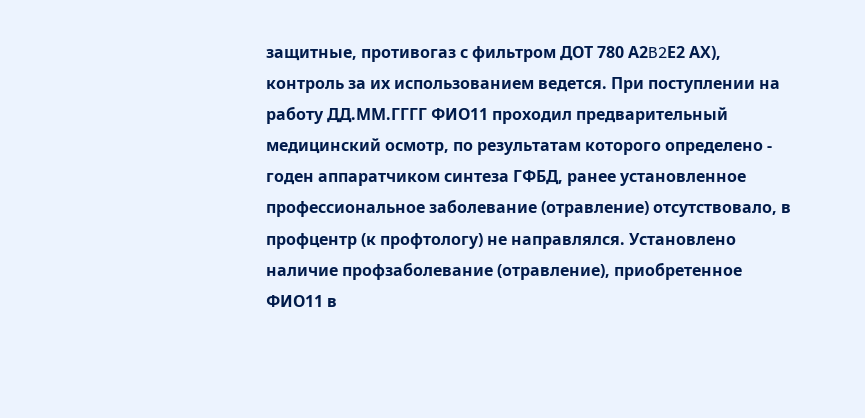защитные, противогаз с фильтром ДОТ 780 А2B2Е2 АХ), контроль за их использованием ведется. При поступлении на работу ДД.ММ.ГГГГ ФИО11 проходил предварительный медицинский осмотр, по результатам которого определено - годен аппаратчиком синтеза ГФБД, ранее установленное профессиональное заболевание (отравление) отсутствовало, в профцентр (к профтологу) не направлялся. Установлено наличие профзаболевание (отравление), приобретенное ФИО11 в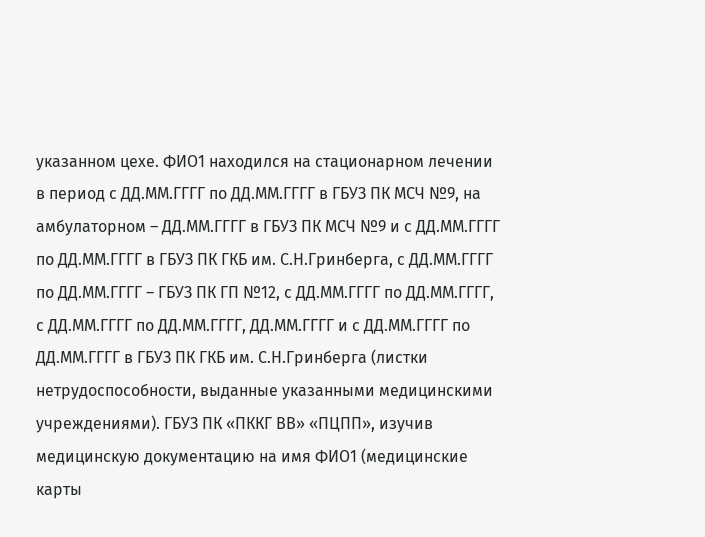указанном цехе. ФИО1 находился на стационарном лечении в период с ДД.ММ.ГГГГ по ДД.ММ.ГГГГ в ГБУЗ ПК МСЧ №9, на амбулаторном – ДД.ММ.ГГГГ в ГБУЗ ПК МСЧ №9 и с ДД.ММ.ГГГГ по ДД.ММ.ГГГГ в ГБУЗ ПК ГКБ им. С.Н.Гринберга, с ДД.ММ.ГГГГ по ДД.ММ.ГГГГ – ГБУЗ ПК ГП №12, с ДД.ММ.ГГГГ по ДД.ММ.ГГГГ, с ДД.ММ.ГГГГ по ДД.ММ.ГГГГ, ДД.ММ.ГГГГ и с ДД.ММ.ГГГГ по ДД.ММ.ГГГГ в ГБУЗ ПК ГКБ им. С.Н.Гринберга (листки нетрудоспособности, выданные указанными медицинскими учреждениями). ГБУЗ ПК «ПККГ ВВ» «ПЦПП», изучив медицинскую документацию на имя ФИО1 (медицинские карты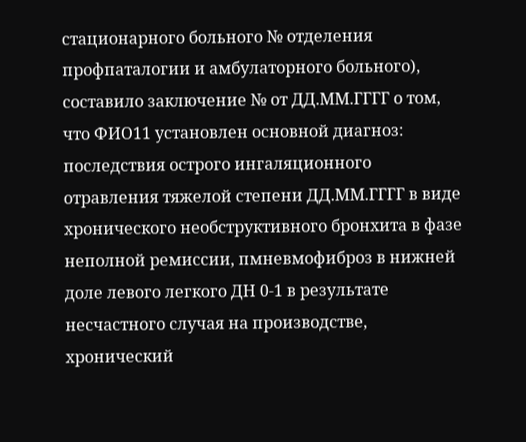стационарного больного № отделения профпаталогии и амбулаторного больного), составило заключение № от ДД.ММ.ГГГГ о том, что ФИО11 установлен основной диагноз: последствия острого ингаляционного отравления тяжелой степени ДД.ММ.ГГГГ в виде хронического необструктивного бронхита в фазе неполной ремиссии, пмневмофиброз в нижней доле левого легкого ДН 0-1 в результате несчастного случая на производстве, хронический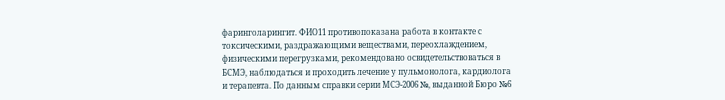фаринголарингит. ФИО11 противопоказана работа в контакте с токсическими, раздражающими веществами, переохлаждением, физическими перегрузками, рекомендовано освидетельствоваться в БСМЭ, наблюдаться и проходить лечение у пульмонолога, кардиолога и терапевта. По данным справки серии МСЭ-2006 №, выданной Бюро №6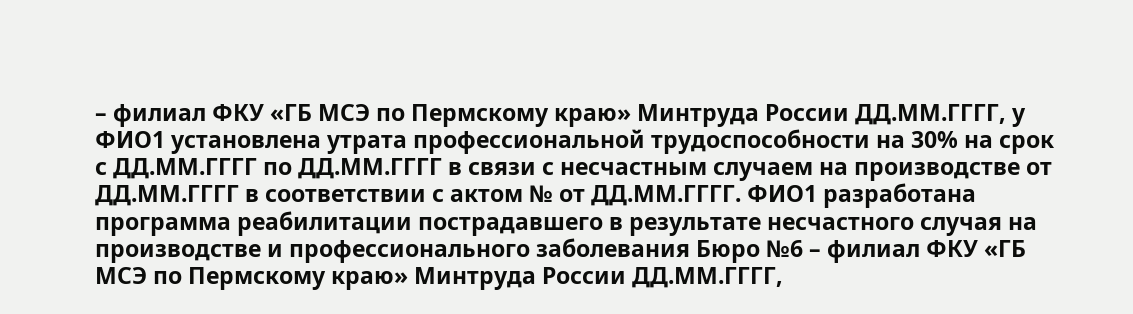– филиал ФКУ «ГБ МСЭ по Пермскому краю» Минтруда России ДД.ММ.ГГГГ, у ФИО1 установлена утрата профессиональной трудоспособности на 30% на срок с ДД.ММ.ГГГГ по ДД.ММ.ГГГГ в связи с несчастным случаем на производстве от ДД.ММ.ГГГГ в соответствии с актом № от ДД.ММ.ГГГГ. ФИО1 разработана программа реабилитации пострадавшего в результате несчастного случая на производстве и профессионального заболевания Бюро №6 – филиал ФКУ «ГБ МСЭ по Пермскому краю» Минтруда России ДД.ММ.ГГГГ,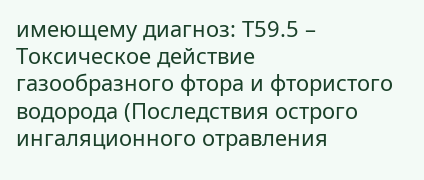имеющему диагноз: Т59.5 – Токсическое действие газообразного фтора и фтористого водорода (Последствия острого ингаляционного отравления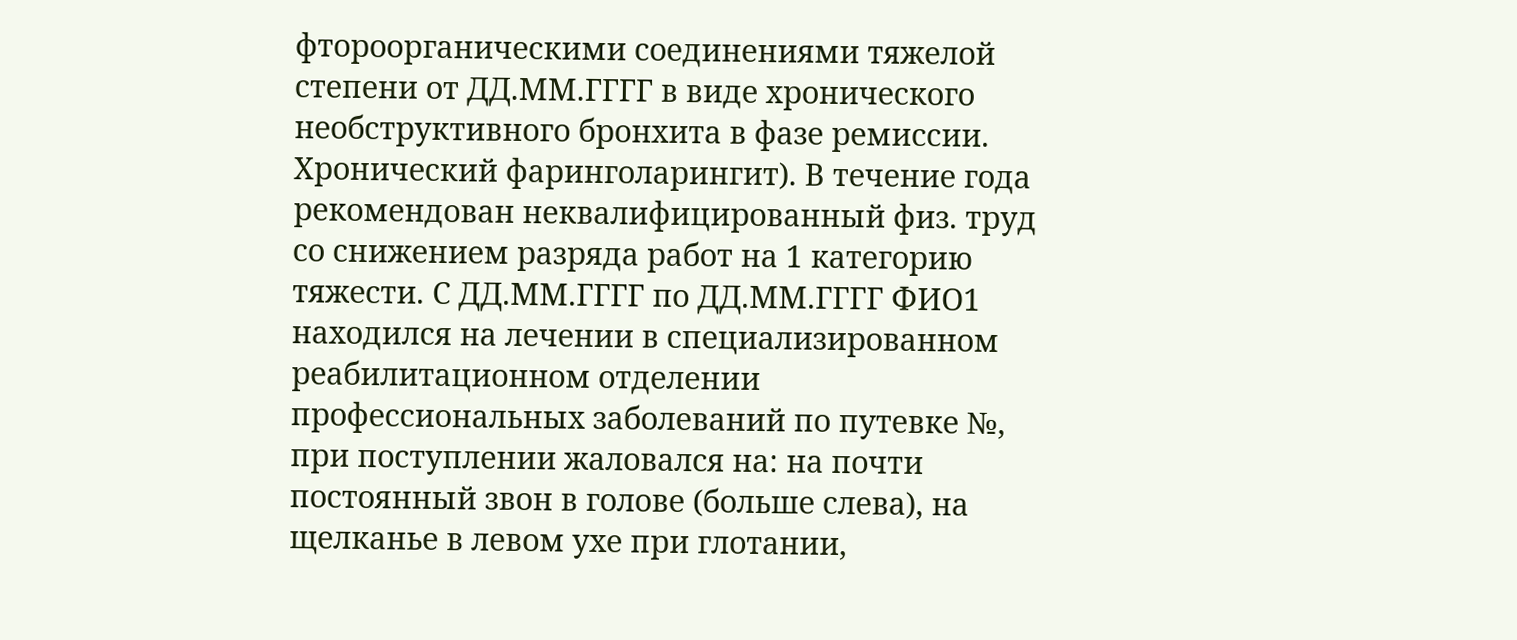фтороорганическими соединениями тяжелой степени от ДД.ММ.ГГГГ в виде хронического необструктивного бронхита в фазе ремиссии. Хронический фаринголарингит). В течение года рекомендован неквалифицированный физ. труд со снижением разряда работ на 1 категорию тяжести. С ДД.ММ.ГГГГ по ДД.ММ.ГГГГ ФИО1 находился на лечении в специализированном реабилитационном отделении профессиональных заболеваний по путевке №, при поступлении жаловался на: на почти постоянный звон в голове (больше слева), на щелканье в левом ухе при глотании,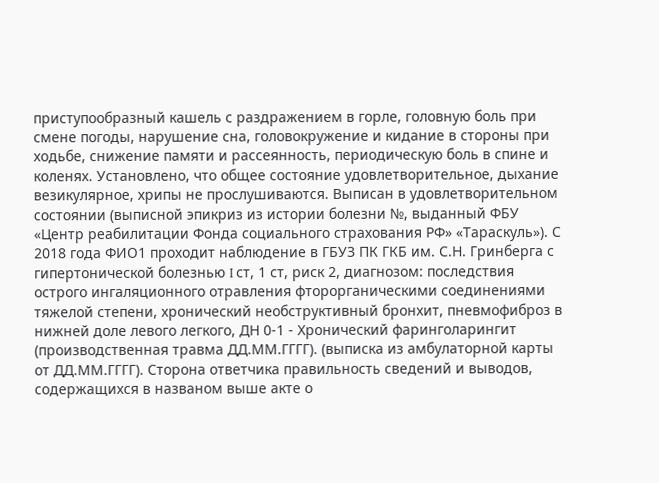приступообразный кашель с раздражением в горле, головную боль при смене погоды, нарушение сна, головокружение и кидание в стороны при ходьбе, снижение памяти и рассеянность, периодическую боль в спине и коленях. Установлено, что общее состояние удовлетворительное, дыхание везикулярное, хрипы не прослушиваются. Выписан в удовлетворительном состоянии (выписной эпикриз из истории болезни №, выданный ФБУ «Центр реабилитации Фонда социального страхования РФ» «Тараскуль»). С 2018 года ФИО1 проходит наблюдение в ГБУЗ ПК ГКБ им. С.Н. Гринберга с гипертонической болезнью I ст, 1 ст, риск 2, диагнозом: последствия острого ингаляционного отравления фторорганическими соединениями тяжелой степени, хронический необструктивный бронхит, пневмофиброз в нижней доле левого легкого, ДН 0-1 - Хронический фаринголарингит (производственная травма ДД.ММ.ГГГГ). (выписка из амбулаторной карты от ДД.ММ.ГГГГ). Сторона ответчика правильность сведений и выводов, содержащихся в названом выше акте о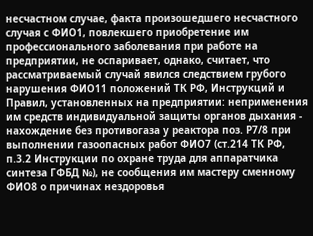несчастном случае, факта произошедшего несчастного случая с ФИО1, повлекшего приобретение им профессионального заболевания при работе на предприятии, не оспаривает, однако, считает, что рассматриваемый случай явился следствием грубого нарушения ФИО11 положений ТК РФ, Инструкций и Правил, установленных на предприятии: неприменения им средств индивидуальной защиты органов дыхания - нахождение без противогаза у реактора поз. Р7/8 при выполнении газоопасных работ ФИО7 (ст.214 ТК РФ, п.3.2 Инструкции по охране труда для аппаратчика синтеза ГФБД №), не сообщения им мастеру сменному ФИО8 о причинах нездоровья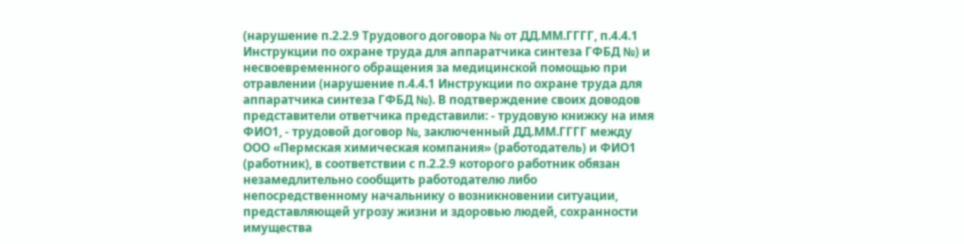(нарушение п.2.2.9 Трудового договора № от ДД.ММ.ГГГГ, п.4.4.1 Инструкции по охране труда для аппаратчика синтеза ГФБД №) и несвоевременного обращения за медицинской помощью при отравлении (нарушение п.4.4.1 Инструкции по охране труда для аппаратчика синтеза ГФБД №). В подтверждение своих доводов представители ответчика представили: - трудовую книжку на имя ФИО1, - трудовой договор №, заключенный ДД.ММ.ГГГГ между ООО «Пермская химическая компания» (работодатель) и ФИО1 (работник), в соответствии с п.2.2.9 которого работник обязан незамедлительно сообщить работодателю либо непосредственному начальнику о возникновении ситуации, представляющей угрозу жизни и здоровью людей, сохранности имущества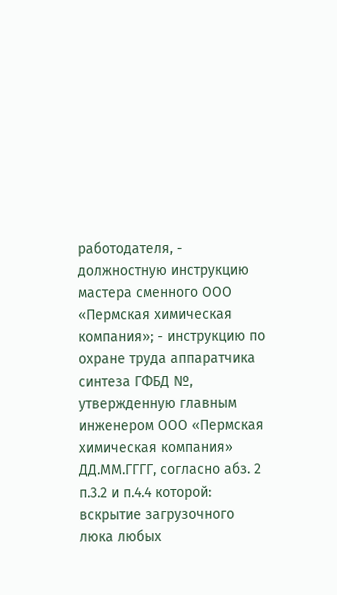работодателя, - должностную инструкцию мастера сменного ООО «Пермская химическая компания»; - инструкцию по охране труда аппаратчика синтеза ГФБД №, утвержденную главным инженером ООО «Пермская химическая компания» ДД.ММ.ГГГГ, согласно абз. 2 п.3.2 и п.4.4 которой: вскрытие загрузочного люка любых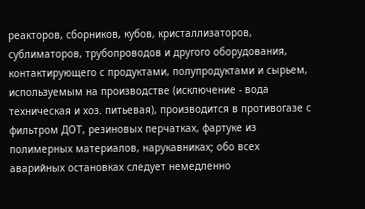реакторов, сборников, кубов, кристаллизаторов, сублиматоров, трубопроводов и другого оборудования, контактирующего с продуктами, полупродуктами и сырьем, используемым на производстве (исключение - вода техническая и хоз. питьевая), производится в противогазе с фильтром ДОТ, резиновых перчатках, фартуке из полимерных материалов, нарукавниках; обо всех аварийных остановках следует немедленно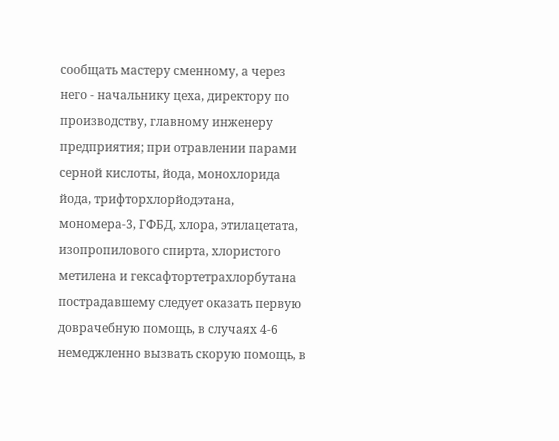сообщать мастеру сменному, а через него - начальнику цеха, директору по производству, главному инженеру предприятия; при отравлении парами серной кислоты, йода, монохлорида йода, трифторхлорйодэтана, мономера-3, ГФБД, хлора, этилацетата, изопропилового спирта, хлористого метилена и гексафтортетрахлорбутана пострадавшему следует оказать первую доврачебную помощь, в случаях 4-6 немеджленно вызвать скорую помощь, в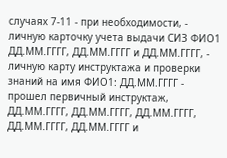случаях 7-11 - при необходимости, - личную карточку учета выдачи СИЗ ФИО1 ДД.ММ.ГГГГ, ДД.ММ.ГГГГ и ДД.ММ.ГГГГ, - личную карту инструктажа и проверки знаний на имя ФИО1: ДД.ММ.ГГГГ - прошел первичный инструктаж, ДД.ММ.ГГГГ, ДД.ММ.ГГГГ, ДД.ММ.ГГГГ, ДД.ММ.ГГГГ, ДД.ММ.ГГГГ и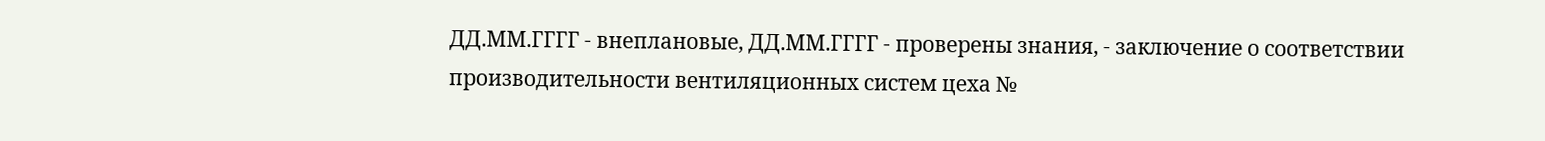ДД.ММ.ГГГГ - внеплановые, ДД.ММ.ГГГГ - проверены знания, - заключение о соответствии производительности вентиляционных систем цеха №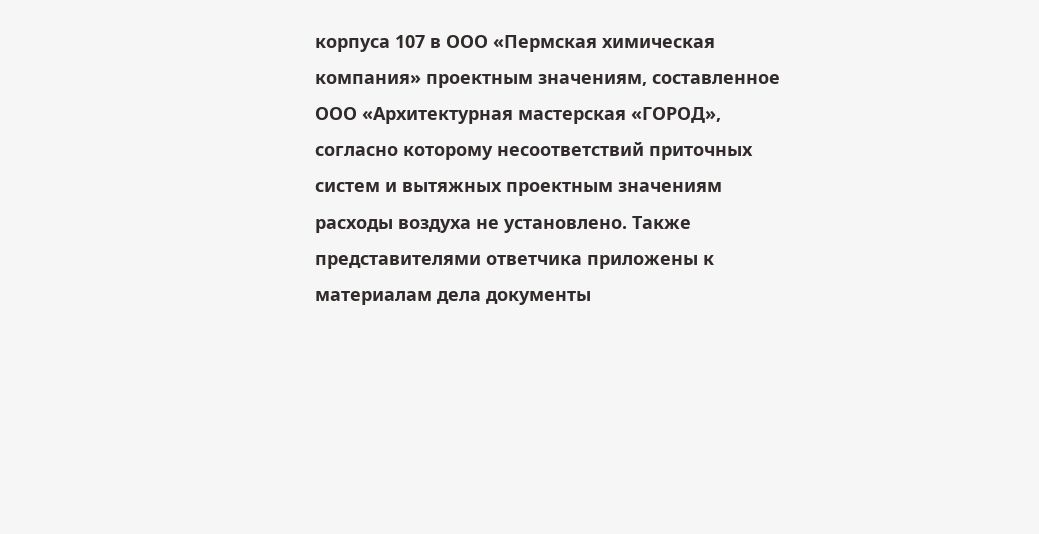корпуса 107 в ООО «Пермская химическая компания» проектным значениям, составленное ООО «Архитектурная мастерская «ГОРОД», согласно которому несоответствий приточных систем и вытяжных проектным значениям расходы воздуха не установлено. Также представителями ответчика приложены к материалам дела документы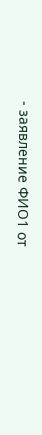- заявление ФИО1 от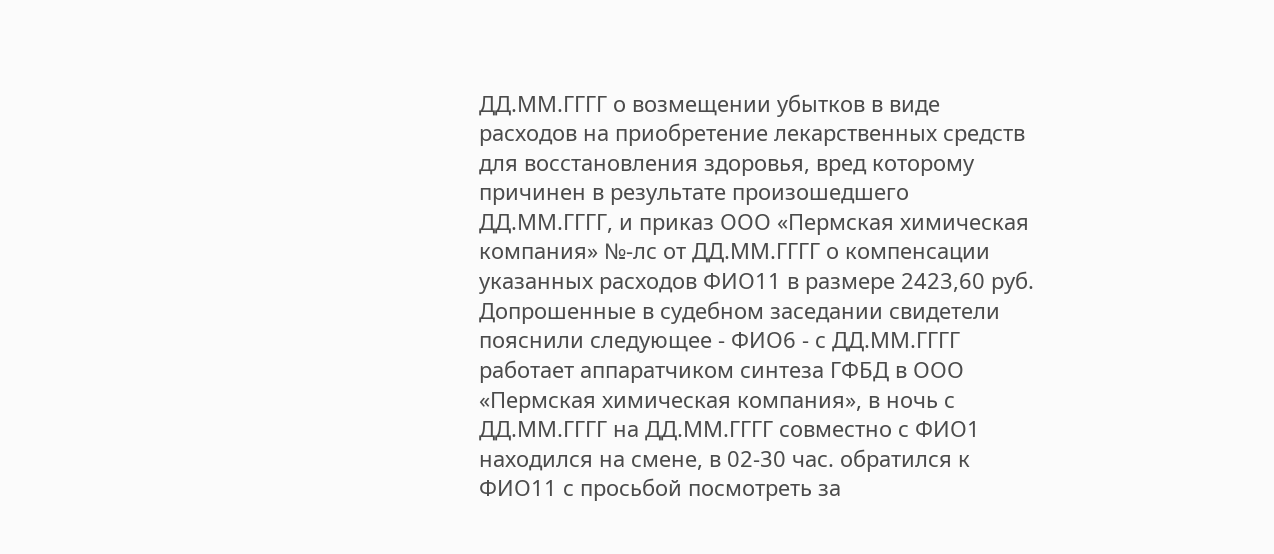ДД.ММ.ГГГГ о возмещении убытков в виде расходов на приобретение лекарственных средств для восстановления здоровья, вред которому причинен в результате произошедшего ДД.ММ.ГГГГ, и приказ ООО «Пермская химическая компания» №-лс от ДД.ММ.ГГГГ о компенсации указанных расходов ФИО11 в размере 2423,60 руб. Допрошенные в судебном заседании свидетели пояснили следующее - ФИО6 - с ДД.ММ.ГГГГ работает аппаратчиком синтеза ГФБД в ООО «Пермская химическая компания», в ночь с ДД.ММ.ГГГГ на ДД.ММ.ГГГГ совместно с ФИО1 находился на смене, в 02-30 час. обратился к ФИО11 с просьбой посмотреть за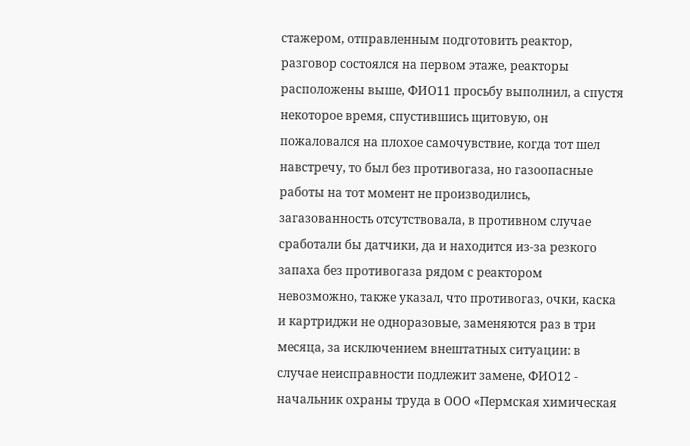стажером, отправленным подготовить реактор, разговор состоялся на первом этаже, реакторы расположены выше, ФИО11 просьбу выполнил, а спустя некоторое время, спустившись щитовую, он пожаловался на плохое самочувствие, когда тот шел навстречу, то был без противогаза, но газоопасные работы на тот момент не производились, загазованность отсутствовала, в противном случае сработали бы датчики, да и находится из-за резкого запаха без противогаза рядом с реактором невозможно, также указал, что противогаз, очки, каска и картриджи не одноразовые, заменяются раз в три месяца, за исключением внештатных ситуации: в случае неисправности подлежит замене, ФИО12 - начальник охраны труда в ООО «Пермская химическая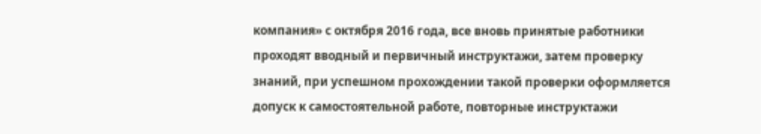компания» с октября 2016 года, все вновь принятые работники проходят вводный и первичный инструктажи, затем проверку знаний, при успешном прохождении такой проверки оформляется допуск к самостоятельной работе, повторные инструктажи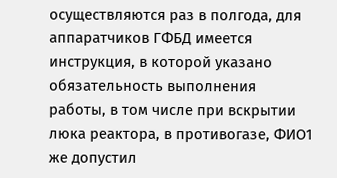осуществляются раз в полгода, для аппаратчиков ГФБД имеется инструкция, в которой указано обязательность выполнения работы, в том числе при вскрытии люка реактора, в противогазе, ФИО1 же допустил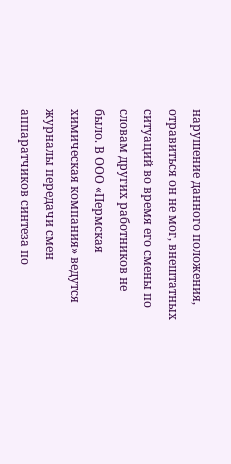нарушение данного положения, отравиться он не мог, внештатных ситуаций во время его смены по словам других работников не было. В ООО «Пермская химическая компания» ведутся журналы передачи смен аппаратчиков синтеза по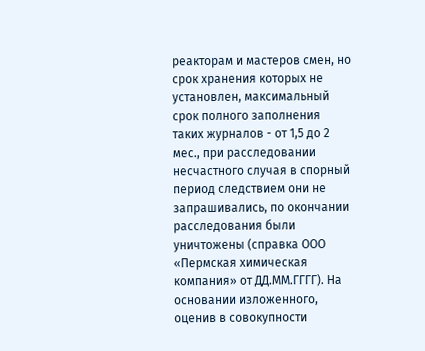реакторам и мастеров смен, но срок хранения которых не установлен, максимальный срок полного заполнения таких журналов - от 1,5 до 2 мес., при расследовании несчастного случая в спорный период следствием они не запрашивались, по окончании расследования были уничтожены (справка ООО «Пермская химическая компания» от ДД.ММ.ГГГГ). На основании изложенного, оценив в совокупности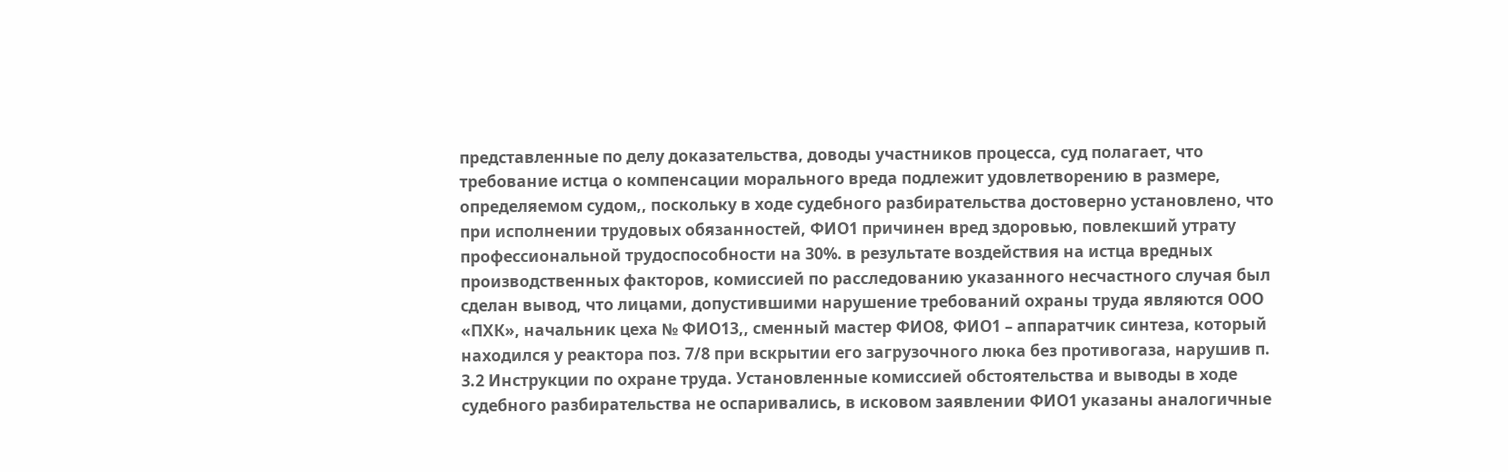представленные по делу доказательства, доводы участников процесса, суд полагает, что требование истца о компенсации морального вреда подлежит удовлетворению в размере, определяемом судом,, поскольку в ходе судебного разбирательства достоверно установлено, что при исполнении трудовых обязанностей, ФИО1 причинен вред здоровью, повлекший утрату профессиональной трудоспособности на 30%. в результате воздействия на истца вредных производственных факторов, комиссией по расследованию указанного несчастного случая был сделан вывод, что лицами, допустившими нарушение требований охраны труда являются ООО «ПХК», начальник цеха № ФИО13,, сменный мастер ФИО8, ФИО1 – аппаратчик синтеза, который находился у реактора поз. 7/8 при вскрытии его загрузочного люка без противогаза, нарушив п. 3.2 Инструкции по охране труда. Установленные комиссией обстоятельства и выводы в ходе судебного разбирательства не оспаривались, в исковом заявлении ФИО1 указаны аналогичные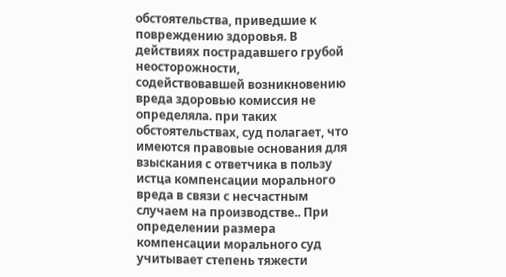обстоятельства, приведшие к повреждению здоровья. В действиях пострадавшего грубой неосторожности, содействовавшей возникновению вреда здоровью комиссия не определяла. при таких обстоятельствах, суд полагает, что имеются правовые основания для взыскания с ответчика в пользу истца компенсации морального вреда в связи с несчастным случаем на производстве.. При определении размера компенсации морального суд учитывает степень тяжести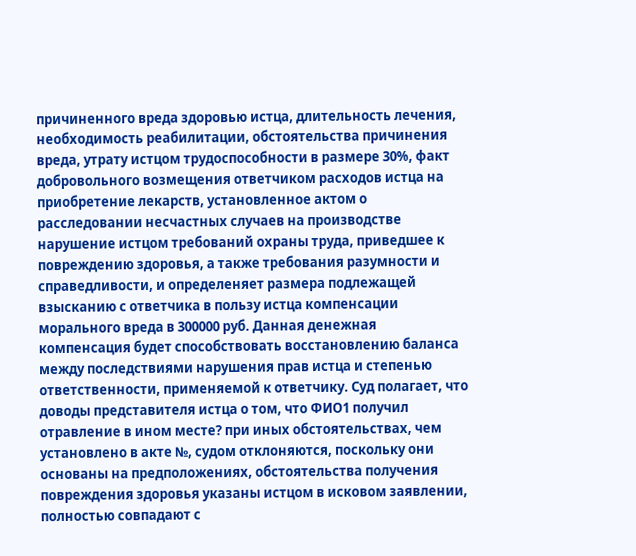причиненного вреда здоровью истца, длительность лечения, необходимость реабилитации, обстоятельства причинения вреда, утрату истцом трудоспособности в размере 30%, факт добровольного возмещения ответчиком расходов истца на приобретение лекарств, установленное актом о расследовании несчастных случаев на производстве нарушение истцом требований охраны труда, приведшее к повреждению здоровья, а также требования разумности и справедливости, и определеняет размера подлежащей взысканию с ответчика в пользу истца компенсации морального вреда в 300000 руб. Данная денежная компенсация будет способствовать восстановлению баланса между последствиями нарушения прав истца и степенью ответственности, применяемой к ответчику. Суд полагает, что доводы представителя истца о том, что ФИО1 получил отравление в ином месте? при иных обстоятельствах, чем установлено в акте №, судом отклоняются, поскольку они основаны на предположениях, обстоятельства получения повреждения здоровья указаны истцом в исковом заявлении, полностью совпадают с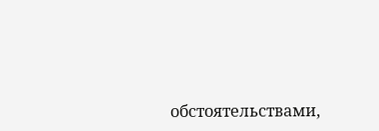обстоятельствами,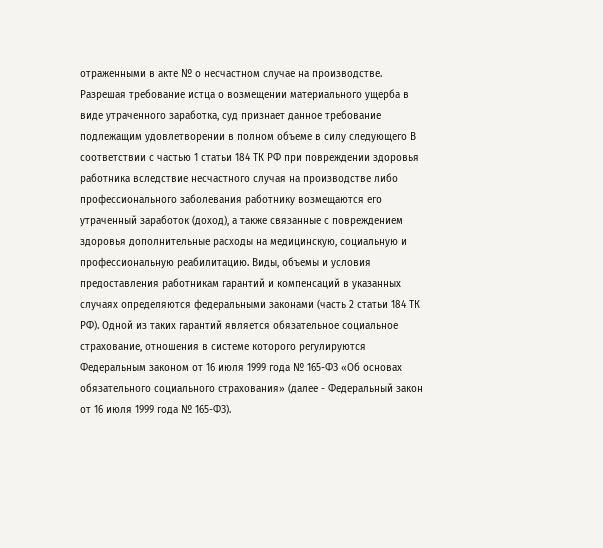отраженными в акте № о несчастном случае на производстве. Разрешая требование истца о возмещении материального ущерба в виде утраченного заработка, суд признает данное требование подлежащим удовлетворении в полном объеме в силу следующего В соответствии с частью 1 статьи 184 ТК РФ при повреждении здоровья работника вследствие несчастного случая на производстве либо профессионального заболевания работнику возмещаются его утраченный заработок (доход), а также связанные с повреждением здоровья дополнительные расходы на медицинскую, социальную и профессиональную реабилитацию. Виды, объемы и условия предоставления работникам гарантий и компенсаций в указанных случаях определяются федеральными законами (часть 2 статьи 184 ТК РФ). Одной из таких гарантий является обязательное социальное страхование, отношения в системе которого регулируются Федеральным законом от 16 июля 1999 года № 165-ФЗ «Об основах обязательного социального страхования» (далее - Федеральный закон от 16 июля 1999 года № 165-ФЗ).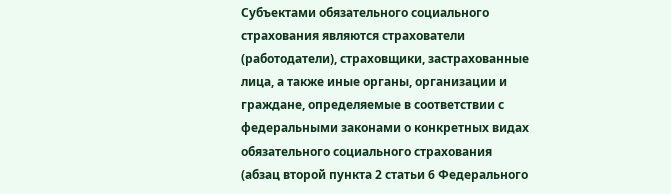Субъектами обязательного социального страхования являются страхователи (работодатели), страховщики, застрахованные лица, а также иные органы, организации и граждане, определяемые в соответствии с федеральными законами о конкретных видах обязательного социального страхования (абзац второй пункта 2 статьи 6 Федерального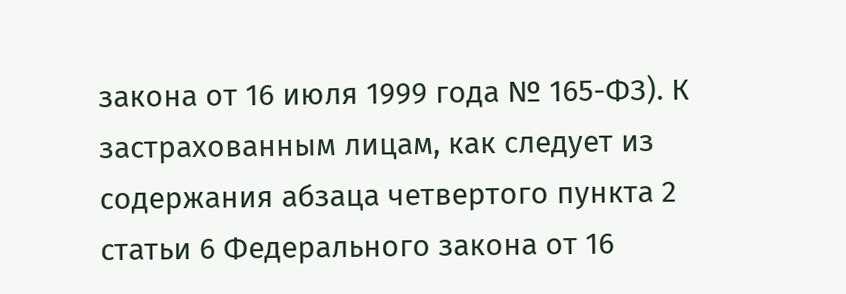закона от 16 июля 1999 года № 165-ФЗ). К застрахованным лицам, как следует из содержания абзаца четвертого пункта 2 статьи 6 Федерального закона от 16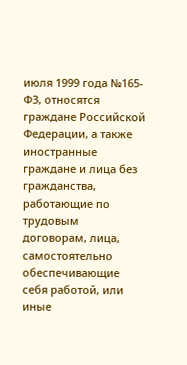июля 1999 года №165-ФЗ, относятся граждане Российской Федерации, а также иностранные граждане и лица без гражданства, работающие по трудовым договорам, лица, самостоятельно обеспечивающие себя работой, или иные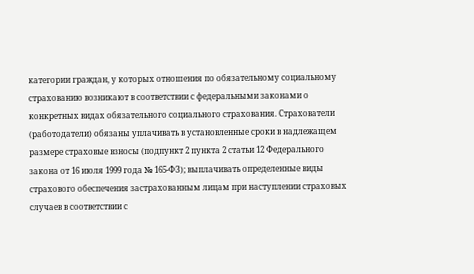категории граждан, у которых отношения по обязательному социальному страхованию возникают в соответствии с федеральными законами о конкретных видах обязательного социального страхования. Страхователи (работодатели) обязаны уплачивать в установленные сроки в надлежащем размере страховые взносы (подпункт 2 пункта 2 статьи 12 Федерального закона от 16 июля 1999 года № 165-ФЗ); выплачивать определенные виды страхового обеспечения застрахованным лицам при наступлении страховых случаев в соответствии с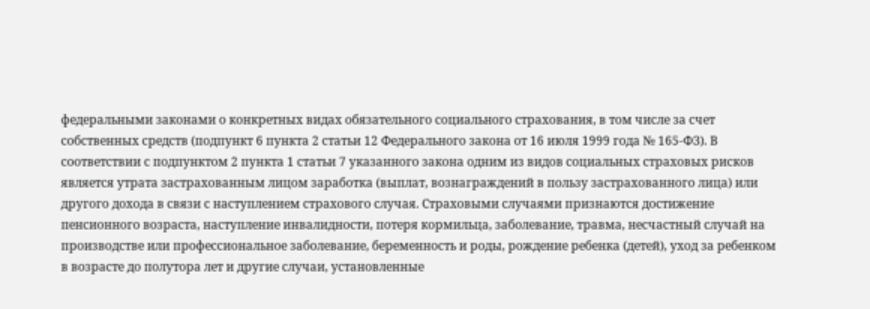федеральными законами о конкретных видах обязательного социального страхования, в том числе за счет собственных средств (подпункт 6 пункта 2 статьи 12 Федерального закона от 16 июля 1999 года № 165-ФЗ). В соответствии с подпунктом 2 пункта 1 статьи 7 указанного закона одним из видов социальных страховых рисков является утрата застрахованным лицом заработка (выплат, вознаграждений в пользу застрахованного лица) или другого дохода в связи с наступлением страхового случая. Страховыми случаями признаются достижение пенсионного возраста, наступление инвалидности, потеря кормильца, заболевание, травма, несчастный случай на производстве или профессиональное заболевание, беременность и роды, рождение ребенка (детей), уход за ребенком в возрасте до полутора лет и другие случаи, установленные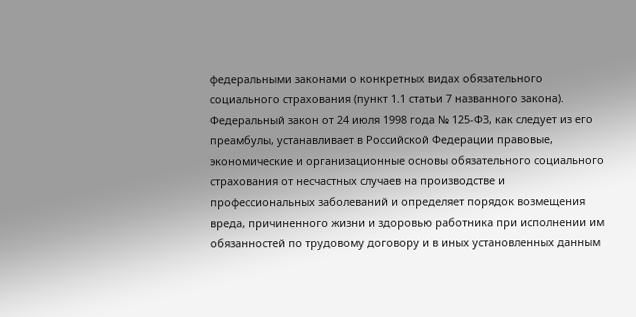федеральными законами о конкретных видах обязательного социального страхования (пункт 1.1 статьи 7 названного закона). Федеральный закон от 24 июля 1998 года № 125-ФЗ, как следует из его преамбулы, устанавливает в Российской Федерации правовые, экономические и организационные основы обязательного социального страхования от несчастных случаев на производстве и профессиональных заболеваний и определяет порядок возмещения вреда, причиненного жизни и здоровью работника при исполнении им обязанностей по трудовому договору и в иных установленных данным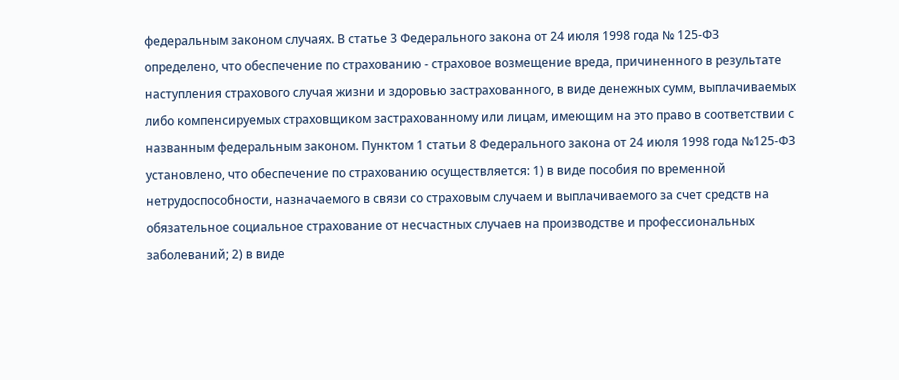федеральным законом случаях. В статье 3 Федерального закона от 24 июля 1998 года № 125-ФЗ определено, что обеспечение по страхованию - страховое возмещение вреда, причиненного в результате наступления страхового случая жизни и здоровью застрахованного, в виде денежных сумм, выплачиваемых либо компенсируемых страховщиком застрахованному или лицам, имеющим на это право в соответствии с названным федеральным законом. Пунктом 1 статьи 8 Федерального закона от 24 июля 1998 года №125-ФЗ установлено, что обеспечение по страхованию осуществляется: 1) в виде пособия по временной нетрудоспособности, назначаемого в связи со страховым случаем и выплачиваемого за счет средств на обязательное социальное страхование от несчастных случаев на производстве и профессиональных заболеваний; 2) в виде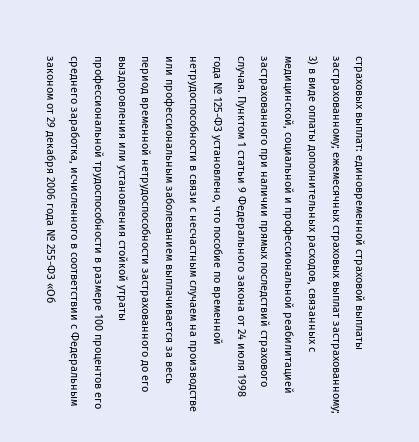страховых выплат: единовременной страховой выплаты застрахованному; ежемесячных страховых выплат застрахованному; 3) в виде оплаты дополнительных расходов, связанных с медицинской, социальной и профессиональной реабилитацией застрахованного при наличии прямых последствий страхового случая. Пунктом 1 статьи 9 Федерального закона от 24 июля 1998 года № 125-ФЗ установлено, что пособие по временной нетрудоспособности в связи с несчастным случаем на производстве или профессиональным заболеванием выплачивается за весь период временной нетрудоспособности застрахованного до его выздоровления или установления стойкой утраты профессиональной трудоспособности в размере 100 процентов его среднего заработка, исчисленного в соответствии с Федеральным законом от 29 декабря 2006 года № 255-ФЗ «Об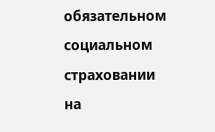обязательном социальном страховании на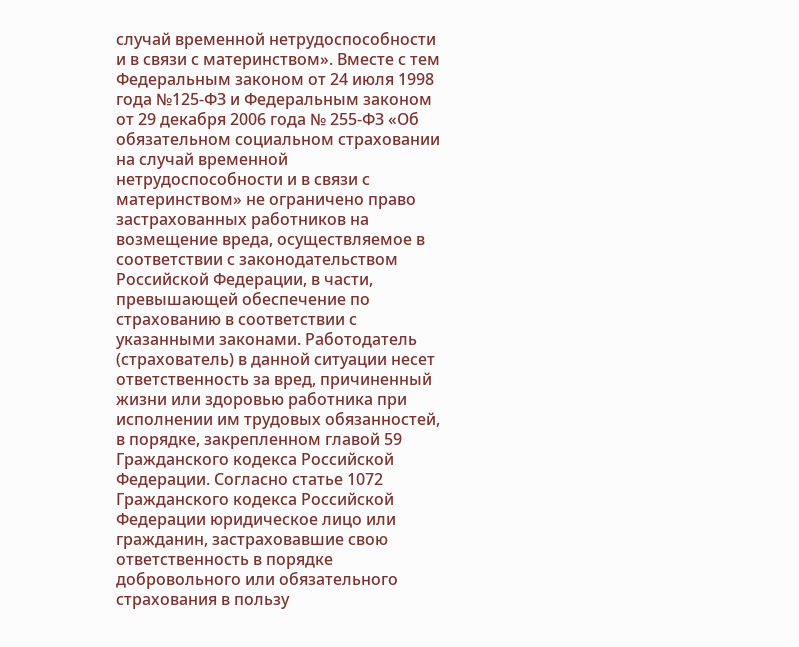случай временной нетрудоспособности и в связи с материнством». Вместе с тем Федеральным законом от 24 июля 1998 года №125-ФЗ и Федеральным законом от 29 декабря 2006 года № 255-ФЗ «Об обязательном социальном страховании на случай временной нетрудоспособности и в связи с материнством» не ограничено право застрахованных работников на возмещение вреда, осуществляемое в соответствии с законодательством Российской Федерации, в части, превышающей обеспечение по страхованию в соответствии с указанными законами. Работодатель (страхователь) в данной ситуации несет ответственность за вред, причиненный жизни или здоровью работника при исполнении им трудовых обязанностей, в порядке, закрепленном главой 59 Гражданского кодекса Российской Федерации. Согласно статье 1072 Гражданского кодекса Российской Федерации юридическое лицо или гражданин, застраховавшие свою ответственность в порядке добровольного или обязательного страхования в пользу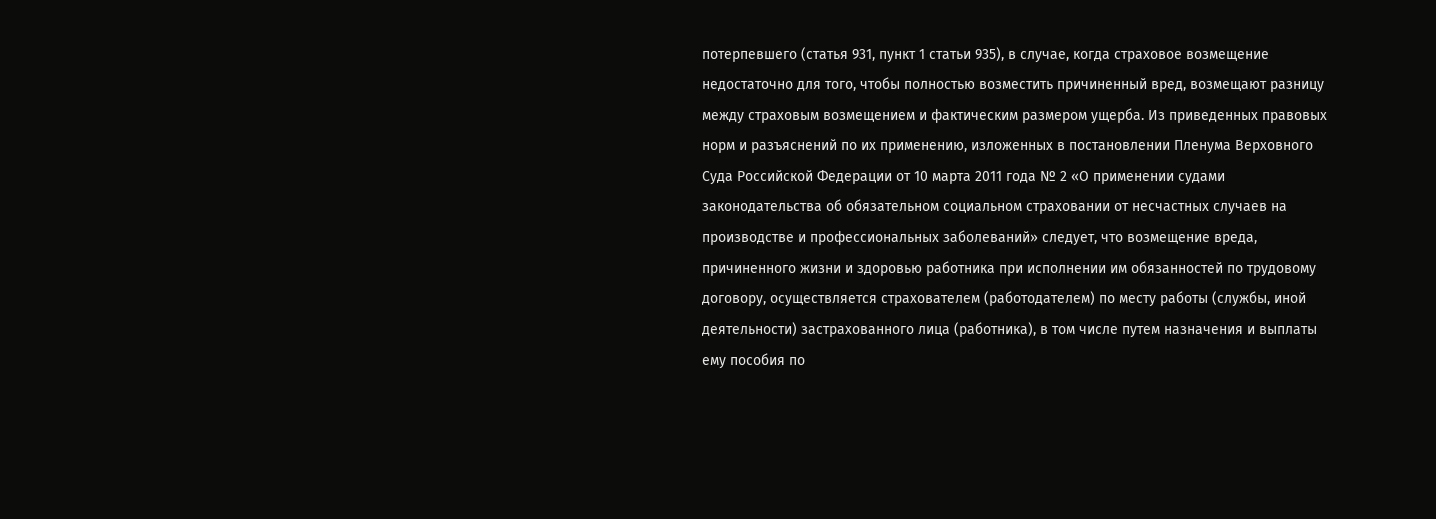потерпевшего (статья 931, пункт 1 статьи 935), в случае, когда страховое возмещение недостаточно для того, чтобы полностью возместить причиненный вред, возмещают разницу между страховым возмещением и фактическим размером ущерба. Из приведенных правовых норм и разъяснений по их применению, изложенных в постановлении Пленума Верховного Суда Российской Федерации от 10 марта 2011 года № 2 «О применении судами законодательства об обязательном социальном страховании от несчастных случаев на производстве и профессиональных заболеваний» следует, что возмещение вреда, причиненного жизни и здоровью работника при исполнении им обязанностей по трудовому договору, осуществляется страхователем (работодателем) по месту работы (службы, иной деятельности) застрахованного лица (работника), в том числе путем назначения и выплаты ему пособия по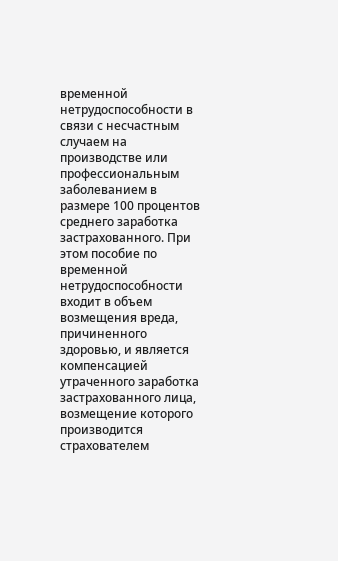временной нетрудоспособности в связи с несчастным случаем на производстве или профессиональным заболеванием в размере 100 процентов среднего заработка застрахованного. При этом пособие по временной нетрудоспособности входит в объем возмещения вреда, причиненного здоровью, и является компенсацией утраченного заработка застрахованного лица, возмещение которого производится страхователем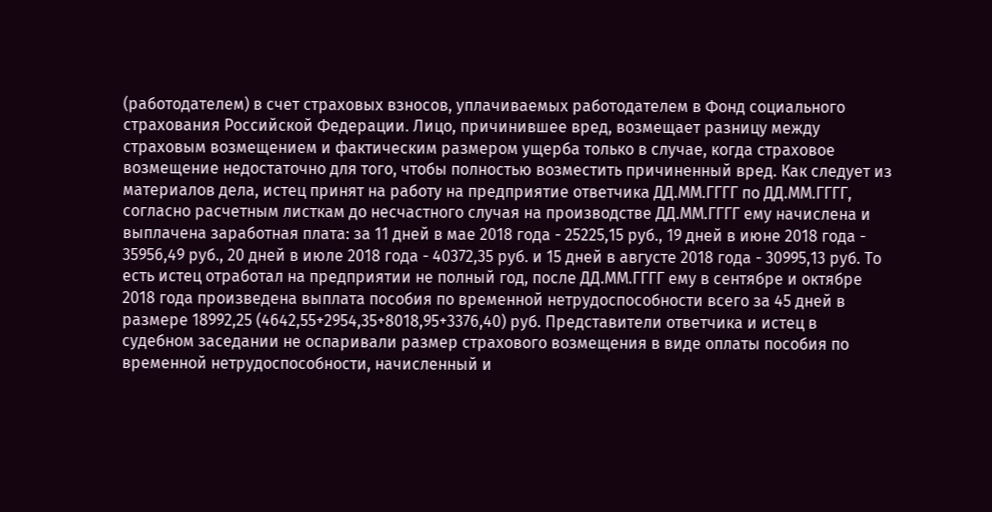(работодателем) в счет страховых взносов, уплачиваемых работодателем в Фонд социального страхования Российской Федерации. Лицо, причинившее вред, возмещает разницу между страховым возмещением и фактическим размером ущерба только в случае, когда страховое возмещение недостаточно для того, чтобы полностью возместить причиненный вред. Как следует из материалов дела, истец принят на работу на предприятие ответчика ДД.ММ.ГГГГ по ДД.ММ.ГГГГ, согласно расчетным листкам до несчастного случая на производстве ДД.ММ.ГГГГ ему начислена и выплачена заработная плата: за 11 дней в мае 2018 года - 25225,15 руб., 19 дней в июне 2018 года - 35956,49 руб., 20 дней в июле 2018 года - 40372,35 руб. и 15 дней в августе 2018 года - 30995,13 руб. То есть истец отработал на предприятии не полный год, после ДД.ММ.ГГГГ ему в сентябре и октябре 2018 года произведена выплата пособия по временной нетрудоспособности всего за 45 дней в размере 18992,25 (4642,55+2954,35+8018,95+3376,40) руб. Представители ответчика и истец в судебном заседании не оспаривали размер страхового возмещения в виде оплаты пособия по временной нетрудоспособности, начисленный и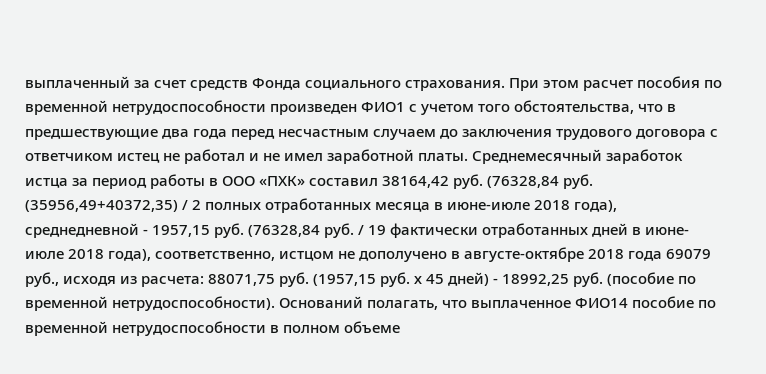выплаченный за счет средств Фонда социального страхования. При этом расчет пособия по временной нетрудоспособности произведен ФИО1 с учетом того обстоятельства, что в предшествующие два года перед несчастным случаем до заключения трудового договора с ответчиком истец не работал и не имел заработной платы. Среднемесячный заработок истца за период работы в ООО «ПХК» составил 38164,42 руб. (76328,84 руб. (35956,49+40372,35) / 2 полных отработанных месяца в июне-июле 2018 года), среднедневной - 1957,15 руб. (76328,84 руб. / 19 фактически отработанных дней в июне-июле 2018 года), соответственно, истцом не дополучено в августе-октябре 2018 года 69079 руб., исходя из расчета: 88071,75 руб. (1957,15 руб. х 45 дней) - 18992,25 руб. (пособие по временной нетрудоспособности). Оснований полагать, что выплаченное ФИО14 пособие по временной нетрудоспособности в полном объеме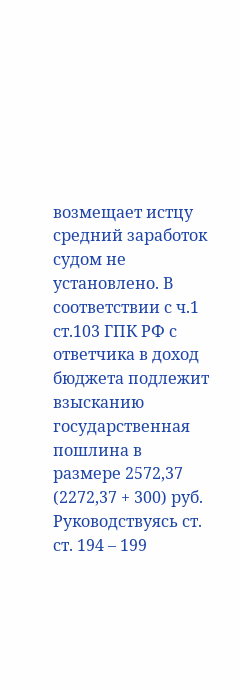возмещает истцу средний заработок судом не установлено. В соответствии с ч.1 ст.103 ГПК РФ с ответчика в доход бюджета подлежит взысканию государственная пошлина в размере 2572,37 (2272,37 + 300) руб. Руководствуясь ст. ст. 194 – 199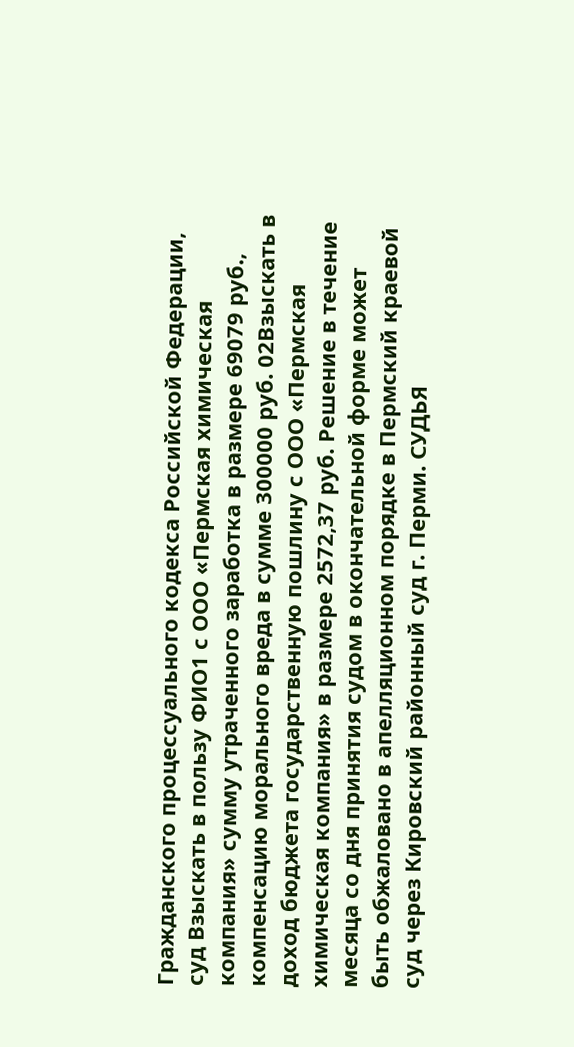Гражданского процессуального кодекса Российской Федерации, суд Взыскать в пользу ФИО1 с ООО «Пермская химическая компания» сумму утраченного заработка в размере 69079 руб., компенсацию морального вреда в сумме 300000 руб. 02Взыскать в доход бюджета государственную пошлину с ООО «Пермская химическая компания» в размере 2572,37 руб. Решение в течение месяца со дня принятия судом в окончательной форме может быть обжаловано в апелляционном порядке в Пермский краевой суд через Кировский районный суд г. Перми. СУДЬЯ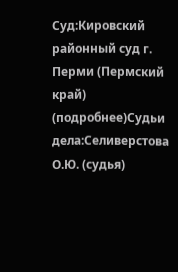Суд:Кировский районный суд г. Перми (Пермский край) (подробнее)Судьи дела:Селиверстова О.Ю. (судья)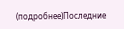(подробнее)Последние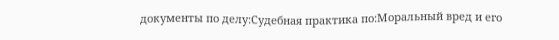документы по делу:Судебная практика по:Моральный вред и его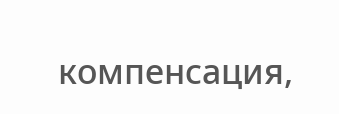компенсация,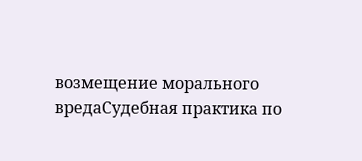возмещение морального вредаСудебная практика по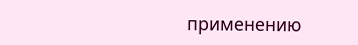применению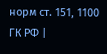норм ст. 151, 1100 ГК РФ |